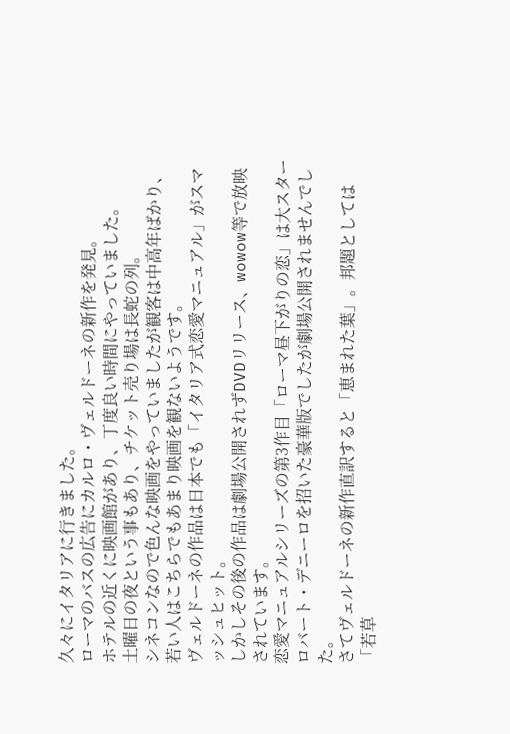久々にイタリアに行きました。
ローマのバスの広告にカルロ・ヴェルドーネの新作を発見。
ホテルの近くに映画館があり、丁度良い時間にやっていました。
土曜日の夜という事もあり、チケット売り場は長蛇の列。
シネコンなので色んな映画をやっていましたが観客は中高年ばかり、若い人はこちらでもあまり映画を観ないようです。
ヴェルドーネの作品は日本でも「イタリア式恋愛マニュアル」がスマッシュヒット。
しかしその後の作品は劇場公開されずDVDリリース、wowow等で放映されています。
恋愛マニュアルシリーズの第3作目「ローマ昼下がりの恋」は大スターロバート・デニーロを招いた豪華版でしたが劇場公開されませんでした。
さてヴェルドーネの新作直訳すると「恵まれた葉」。邦題としては「若草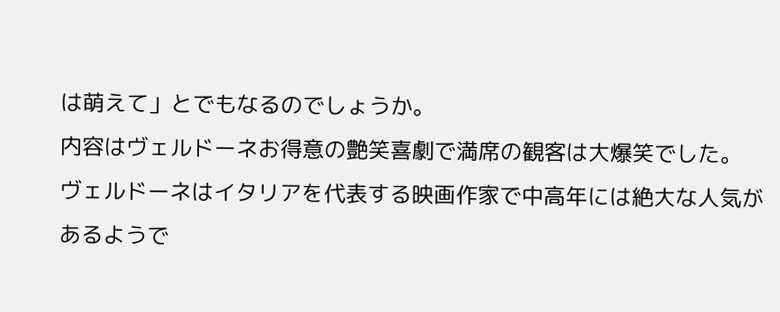は萌えて」とでもなるのでしょうか。
内容はヴェルドーネお得意の艶笑喜劇で満席の観客は大爆笑でした。
ヴェルドーネはイタリアを代表する映画作家で中高年には絶大な人気があるようで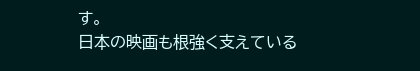す。
日本の映画も根強く支えている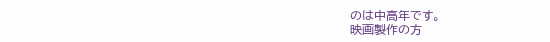のは中高年です。
映画製作の方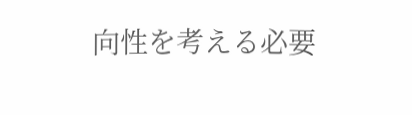向性を考える必要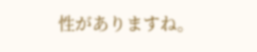性がありますね。